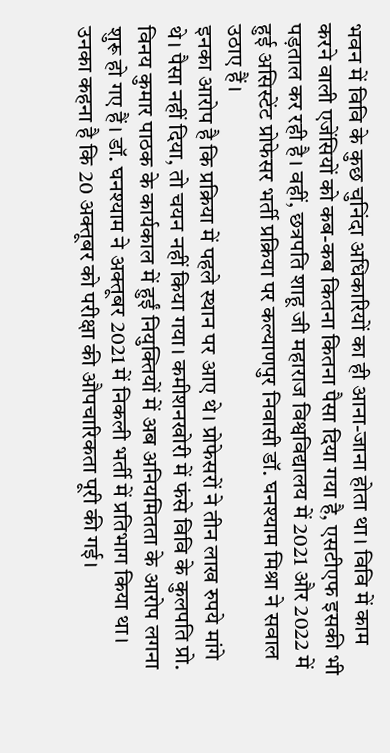भवन में विवि के कुछ चुनिंदा अधिकारियों का ही आना-जाना होता था। विवि में काम करने वाली एजेंसियों को कब-कब कितना कितना पैसा दिया गया है, एसटीएफ इसकी भी पड़ताल कर रही है। वहीं, छत्रपति शाहू जी महाराज विश्वविद्यालय में 2021 और 2022 में हुई असिस्टेंट प्रोफेसर भर्ती प्रक्रिया पर कल्याणपुर निवासी डॉ. घनश्याम मिश्रा ने सवाल उठाए हैं।
इनका आरोप है कि प्रक्रिया में पहले स्थान पर आए थे। प्रोफेसरों ने तीन लाख रुपये मांगे थे। पैसा नहीं दिया, तो चयन नहीं किया गया। कमीशनखोरी में फंसे विवि के कुलपति प्रो. विनय कुमार पाठक के कार्यकाल में हुईं नियुक्तियों में अब अनियमितता के आरोप लगना शुरू हो गए हैं। डॉ. घनश्याम ने अक्तूबर 2021 में निकली भर्ती में प्रतिभाग किया था। उनका कहना है कि 20 अक्तूबर को परीक्षा की औपचारिकता पूरी की गई।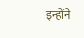इन्होंने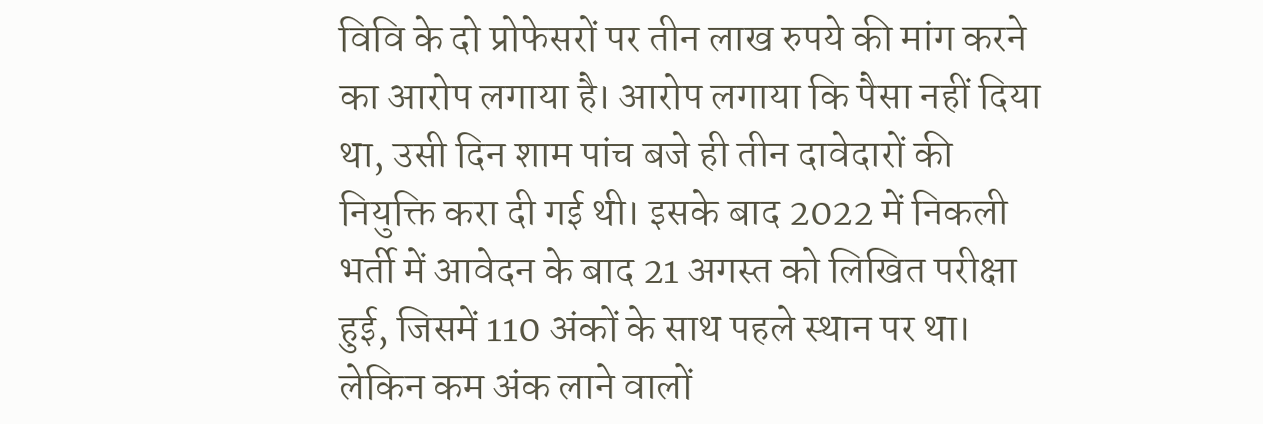विवि के दो प्रोफेसरों पर तीन लाख रुपये की मांग करने का आरोप लगाया है। आरोप लगाया कि पैसा नहीं दिया था, उसी दिन शाम पांच बजे ही तीन दावेदारों की नियुक्ति करा दी गई थी। इसके बाद 2022 में निकली भर्ती में आवेदन के बाद 21 अगस्त को लिखित परीक्षा हुई, जिसमें 110 अंकों के साथ पहले स्थान पर था। लेकिन कम अंक लाने वालों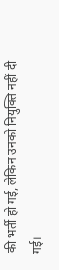की भर्ती हो गई, लेकिन उनको नियुक्ति नहीं दी गई।